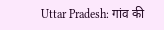Uttar Pradesh: गांव की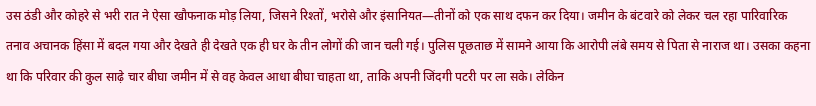उस ठंडी और कोहरे से भरी रात ने ऐसा खौफनाक मोड़ लिया, जिसने रिश्तों, भरोसे और इंसानियत—तीनों को एक साथ दफन कर दिया। जमीन के बंटवारे को लेकर चल रहा पारिवारिक तनाव अचानक हिंसा में बदल गया और देखते ही देखते एक ही घर के तीन लोगों की जान चली गई। पुलिस पूछताछ में सामने आया कि आरोपी लंबे समय से पिता से नाराज था। उसका कहना था कि परिवार की कुल साढ़े चार बीघा जमीन में से वह केवल आधा बीघा चाहता था, ताकि अपनी जिंदगी पटरी पर ला सके। लेकिन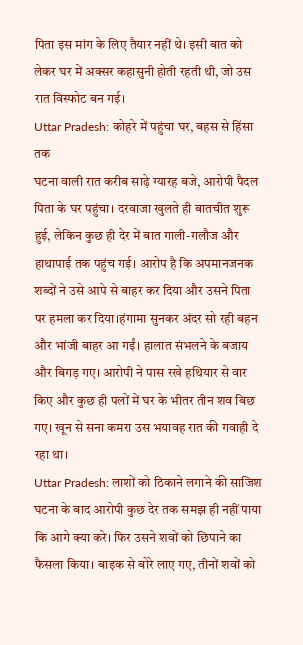पिता इस मांग के लिए तैयार नहीं थे। इसी बात को लेकर घर में अक्सर कहासुनी होती रहती थी, जो उस रात विस्फोट बन गई।
Uttar Pradesh: कोहरे में पहुंचा घर, बहस से हिंसा तक
घटना वाली रात करीब साढ़े ग्यारह बजे, आरोपी पैदल पिता के घर पहुंचा। दरवाजा खुलते ही बातचीत शुरू हुई, लेकिन कुछ ही देर में बात गाली-गलौज और हाथापाई तक पहुंच गई। आरोप है कि अपमानजनक शब्दों ने उसे आपे से बाहर कर दिया और उसने पिता पर हमला कर दिया।हंगामा सुनकर अंदर सो रही बहन और भांजी बाहर आ गईं। हालात संभलने के बजाय और बिगड़ गए। आरोपी ने पास रखे हथियार से वार किए और कुछ ही पलों में घर के भीतर तीन शव बिछ गए। खून से सना कमरा उस भयावह रात की गवाही दे रहा था।
Uttar Pradesh: लाशों को ठिकाने लगाने की साजिश
घटना के बाद आरोपी कुछ देर तक समझ ही नहीं पाया कि आगे क्या करे। फिर उसने शवों को छिपाने का फैसला किया। बाइक से बोरे लाए गए, तीनों शवों को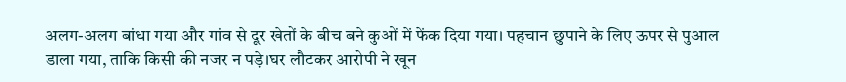अलग-अलग बांधा गया और गांव से दूर खेतों के बीच बने कुओं में फेंक दिया गया। पहचान छुपाने के लिए ऊपर से पुआल डाला गया, ताकि किसी की नजर न पड़े।घर लौटकर आरोपी ने खून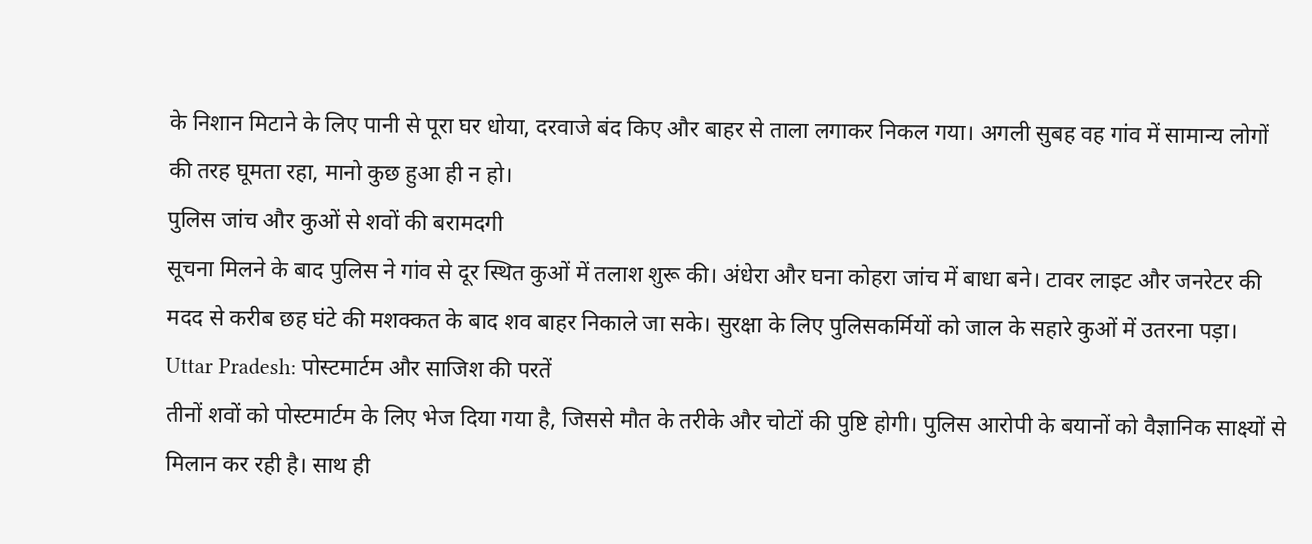के निशान मिटाने के लिए पानी से पूरा घर धोया, दरवाजे बंद किए और बाहर से ताला लगाकर निकल गया। अगली सुबह वह गांव में सामान्य लोगों की तरह घूमता रहा, मानो कुछ हुआ ही न हो।
पुलिस जांच और कुओं से शवों की बरामदगी
सूचना मिलने के बाद पुलिस ने गांव से दूर स्थित कुओं में तलाश शुरू की। अंधेरा और घना कोहरा जांच में बाधा बने। टावर लाइट और जनरेटर की मदद से करीब छह घंटे की मशक्कत के बाद शव बाहर निकाले जा सके। सुरक्षा के लिए पुलिसकर्मियों को जाल के सहारे कुओं में उतरना पड़ा।
Uttar Pradesh: पोस्टमार्टम और साजिश की परतें
तीनों शवों को पोस्टमार्टम के लिए भेज दिया गया है, जिससे मौत के तरीके और चोटों की पुष्टि होगी। पुलिस आरोपी के बयानों को वैज्ञानिक साक्ष्यों से मिलान कर रही है। साथ ही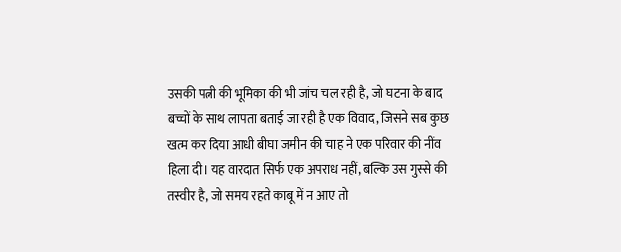उसकी पत्नी की भूमिका की भी जांच चल रही है, जो घटना के बाद बच्चों के साथ लापता बताई जा रही है एक विवाद, जिसने सब कुछ खत्म कर दिया आधी बीघा जमीन की चाह ने एक परिवार की नींव हिला दी। यह वारदात सिर्फ एक अपराध नहीं, बल्कि उस गुस्से की तस्वीर है, जो समय रहते काबू में न आए तो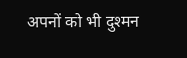अपनों को भी दुश्मन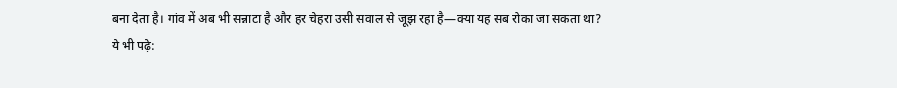बना देता है। गांव में अब भी सन्नाटा है और हर चेहरा उसी सवाल से जूझ रहा है—क्या यह सब रोका जा सकता था?
ये भी पढ़े: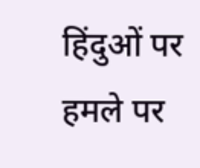हिंदुओं पर हमले पर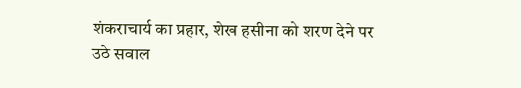शंकराचार्य का प्रहार, शेख हसीना को शरण देने पर उठे सवाल